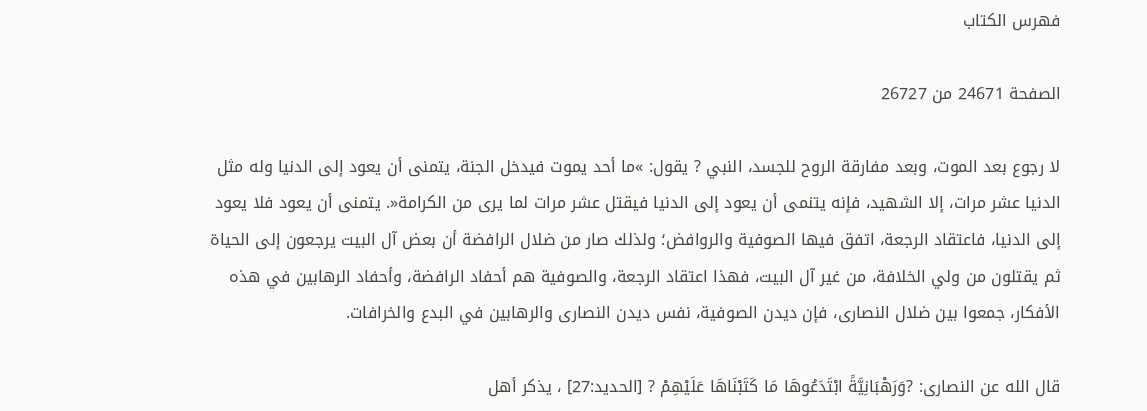فهرس الكتاب

الصفحة 24671 من 26727

لا رجوع بعد الموت، وبعد مفارقة الروح للجسد، النبي ? يقول: »ما أحد يموت فيدخل الجنة، يتمنى أن يعود إلى الدنيا وله مثل الدنيا عشر مرات، إلا الشهيد، فإنه يتنمى أن يعود إلى الدنيا فيقتل عشر مرات لما يرى من الكرامة«. يتمنى أن يعود فلا يعود إلى الدنيا، فاعتقاد الرجعة، اتفق فيها الصوفية والروافض؛ ولذلك صار من ضلال الرافضة أن بعض آل البيت يرجعون إلى الحياة ثم يقتلون من ولي الخلافة، من غير آل البيت، فهذا اعتقاد الرجعة، والصوفية هم أحفاد الرافضة، وأحفاد الرهابين في هذه الأفكار، جمعوا بين ضلال النصارى، فإن ديدن الصوفية، نفس ديدن النصارى والرهابين في البدع والخرافات.

قال الله عن النصارى: ?وَرَهْبَانِيَّةً ابْتَدَعُوهَا مَا كَتَبْنَاهَا عَلَيْهِمْ ? [الحديد:27] ، يذكر أهل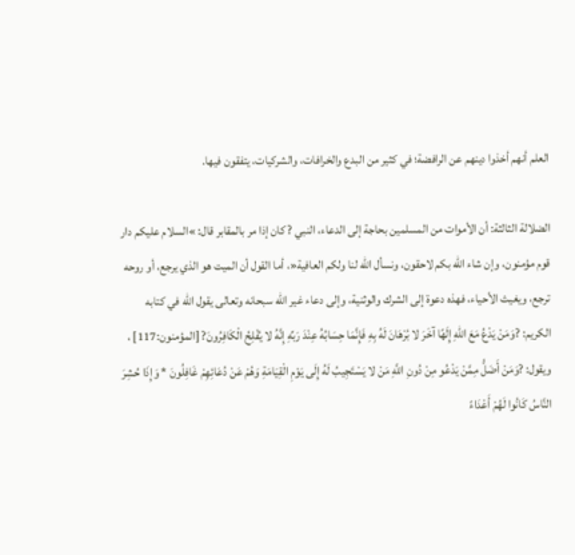العلم أنهم أخذوا دينهم عن الرافضة؛ في كثير من البدع والخرافات، والشركيات، يتفقون فيها.

الضلالة الثالثة: أن الأموات من المسلمين بحاجة إلى الدعاء، النبي ? كان إذا مر بالمقابر قال: »السلام عليكم دار قوم مؤمنون، وإن شاء الله بكم لاحقون، ونسأل الله لنا ولكم العافية«، أما القول أن الميت هو الذي يرجع، أو روحه ترجع، ويغيث الأحياء، فهذه دعوة إلى الشرك والوثنية، وإلى دعاء غير الله سبحانه وتعالى يقول الله في كتابه الكريم: ?وَمَنْ يَدْعُ مَعَ اللهِ إِلَهًا آخَرَ لا بُرْهَانَ لَهُ بِهِ فَإِنَّمَا حِسَابُهُ عِنْدَ رَبِّهِ إِنَّهُ لا يُفْلِحُ الْكَافِرُونَ? [المؤمنون:117] ، ويقول: ?وَمَنْ أَضَلُّ مِمَّنْ يَدْعُو مِنْ دُونِ اللَّهِ مَنْ لا يَسْتَجِيبُ لَهُ إِلَى يَوْمِ الْقِيَامَةِ وَهُمْ عَنْ دُعَائِهِمْ غَافِلُونَ * وَإِذَا حُشِرَ النَّاسُ كَانُوا لَهُمْ أَعْدَاءً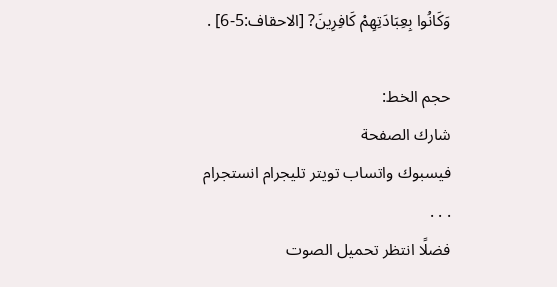وَكَانُوا بِعِبَادَتِهِمْ كَافِرِينَ? [الاحقاف:5-6] .

حجم الخط:
شارك الصفحة
فيسبوك واتساب تويتر تليجرام انستجرام
. . .
فضلًا انتظر تحميل الصوت